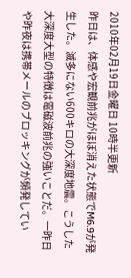2010年02月19日金曜日 10時半更新
昨日は、体感や宏観前兆がほぼ消えた状態でM6.9が発生した。滅多にない600キロの大深度地震。こうした大深度大型の特徴は電磁波前兆の強いことだ。一昨日や昨夜は携帯メールのブロッキングが頻発してい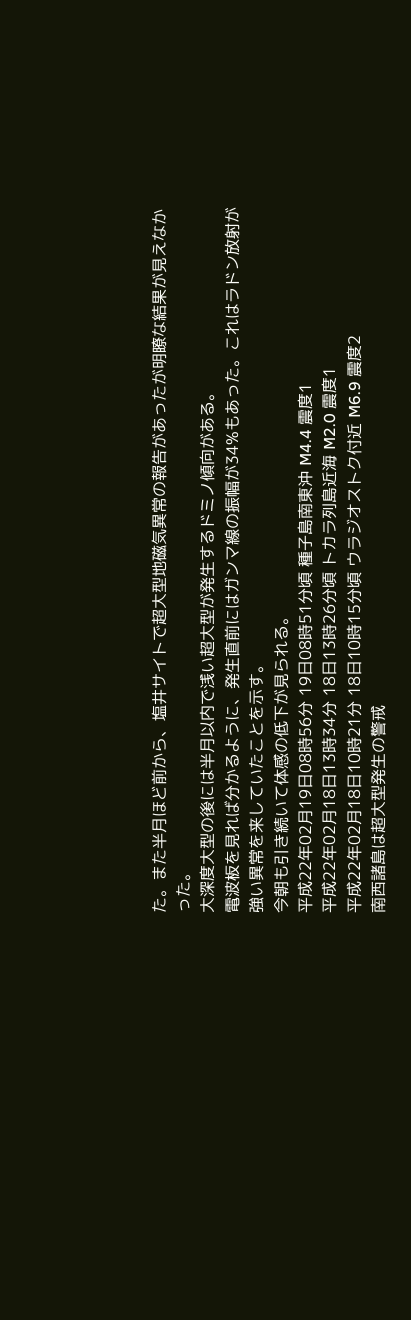た。また半月ほど前から、塩井サイトで超大型地磁気異常の報告があったが明瞭な結果が見えなかった。
大深度大型の後には半月以内で浅い超大型が発生するドミノ傾向がある。
電波板を見れば分かるように、発生直前にはガンマ線の振幅が34%もあった。これはラドン放射が強い異常を来していたことを示す。
今朝も引き続いて体感の低下が見られる。
平成22年02月19日08時56分 19日08時51分頃 種子島南東沖 M4.4 震度1
平成22年02月18日13時34分 18日13時26分頃 トカラ列島近海 M2.0 震度1
平成22年02月18日10時21分 18日10時15分頃 ウラジオストク付近 M6.9 震度2
南西諸島は超大型発生の警戒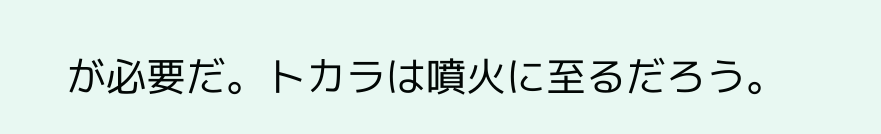が必要だ。トカラは噴火に至るだろう。